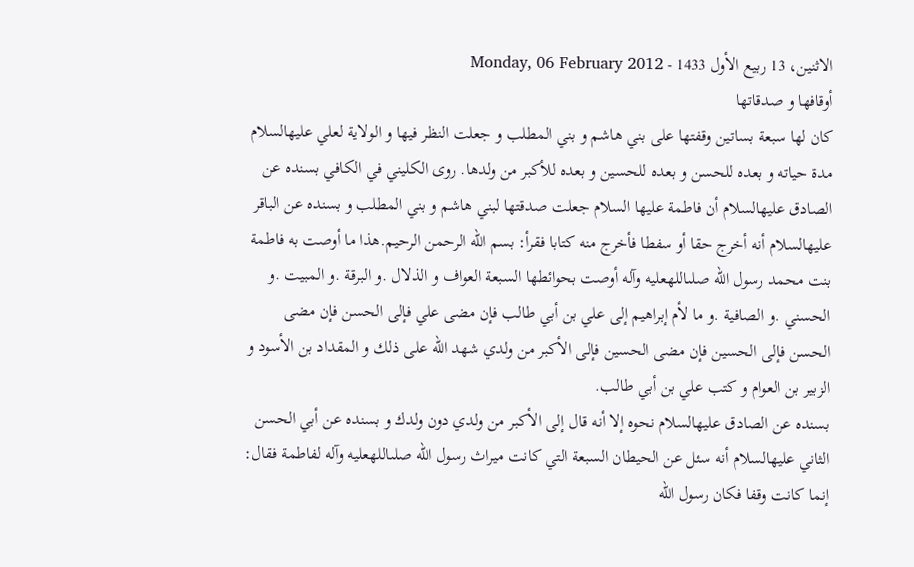الاثنين، 13 ربيع الأول 1433 - Monday, 06 February 2012
أوقافها و صدقاتها
كان لها سبعة بساتين وقفتها على بني هاشم و بني المطلب و جعلت النظر فيها و الولاية لعلي عليهالسلام مدة حياته و بعده للحسن و بعده للحسين و بعده للأكبر من ولدها. روى الكليني في الكافي بسنده عن الصادق عليهالسلام أن فاطمة عليها السلام جعلت صدقتها لبني هاشم و بني المطلب و بسنده عن الباقر عليهالسلام أنه أخرج حقا أو سفطا فأخرج منه كتابا فقرأ: بسم الله الرحمن الرحيم.هذا ما أوصت به فاطمة بنت محمد رسول الله صلىاللهعليه وآله أوصت بحوائطها السبعة العواف و الذلال .و البرقة .و المبيت .و الحسني .و الصافية .و ما لأم إبراهيم إلى علي بن أبي طالب فإن مضى علي فإلى الحسن فإن مضى الحسن فإلى الحسين فإن مضى الحسين فإلى الأكبر من ولدي شهد الله على ذلك و المقداد بن الأسود و الزبير بن العوام و كتب علي بن أبي طالب.
بسنده عن الصادق عليهالسلام نحوه إلا أنه قال إلى الأكبر من ولدي دون ولدك و بسنده عن أبي الحسن الثاني عليهالسلام أنه سئل عن الحيطان السبعة التي كانت ميراث رسول الله صلىاللهعليه وآله لفاطمة فقال: إنما كانت وقفا فكان رسول الله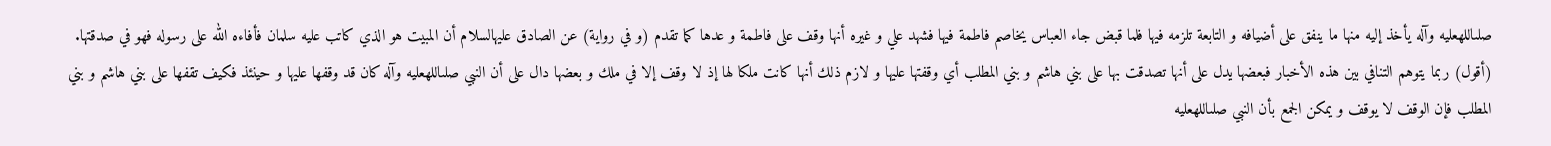صلىاللهعليه وآله يأخذ إليه منها ما ينفق على أضيافه و التابعة تلزمه فيها فلما قبض جاء العباس يخاصم فاطمة فيها فشهد علي و غيره أنها وقف على فاطمة و عدها كما تقدم (و في رواية) عن الصادق عليهالسلام أن المبيت هو الذي كاتب عليه سلمان فأفاءه الله على رسوله فهو في صدقتها.
(أقول) ربما يتوهم التنافي بين هذه الأخبار فبعضها يدل على أنها تصدقت بها على بني هاشم و بني المطلب أي وقفتها عليها و لازم ذلك أنها كانت ملكا لها إذ لا وقف إلا في ملك و بعضها دال على أن النبي صلىاللهعليه وآله كان قد وقفها عليها و حينئذ فكيف تقفها على بني هاشم و بني المطلب فإن الوقف لا يوقف و يمكن الجمع بأن النبي صلىاللهعليه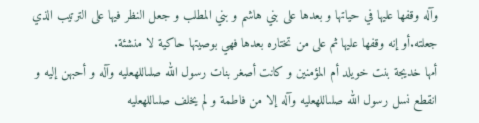وآله وقفها عليها في حياتها و بعدها على بني هاشم و بني المطلب و جعل النظر فيها على الترتيب الذي جعلته.أو إنه وقفها عليها ثم على من تختاره بعدها فهي بوصيتها حاكية لا منشئة.
أمها خديجة بنت خويلد أم المؤمنين و كانت أصغر بنات رسول الله صلىاللهعليه وآله و أحبهن إليه و انقطع نسل رسول الله صلىاللهعليه وآله إلا من فاطمة و لم يخلف صلىاللهعليه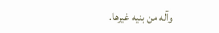وآله من بنيه غيرها.